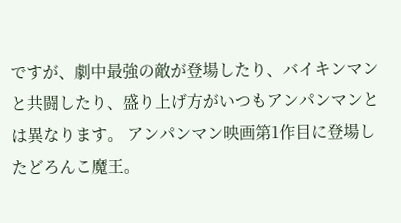ですが、劇中最強の敵が登場したり、バイキンマンと共闘したり、盛り上げ方がいつもアンパンマンとは異なります。 アンパンマン映画第1作目に登場したどろんこ魔王。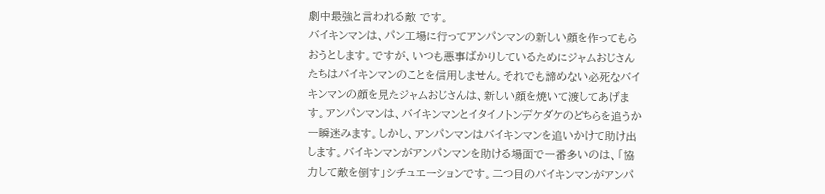劇中最強と言われる敵 です。
バイキンマンは、パン工場に行ってアンパンマンの新しい顔を作ってもらおうとします。ですが、いつも悪事ばかりしているためにジャムおじさんたちはバイキンマンのことを信用しません。それでも諦めない必死なバイキンマンの顔を見たジャムおじさんは、新しい顔を焼いて渡してあげます。アンパンマンは、バイキンマンとイタイノトンデケダケのどちらを追うか一瞬迷みます。しかし、アンパンマンはバイキンマンを追いかけて助け出します。バイキンマンがアンパンマンを助ける場面で一番多いのは、「協力して敵を倒す」シチュエーションです。二つ目のバイキンマンがアンパ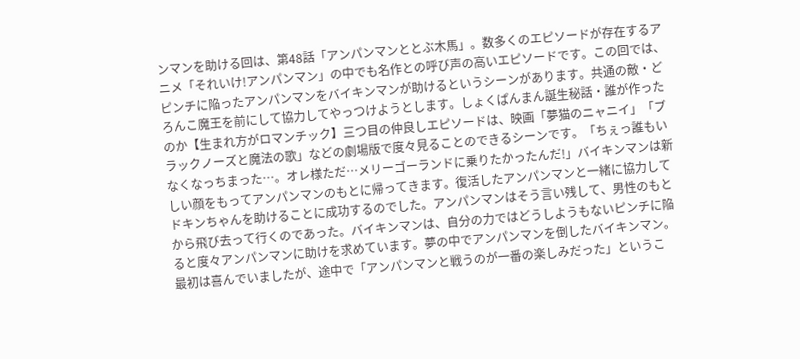ンマンを助ける回は、第48話「アンパンマンととぶ木馬」。数多くのエピソードが存在するアニメ「それいけ!アンパンマン」の中でも名作との呼び声の高いエピソードです。この回では、ピンチに陥ったアンパンマンをバイキンマンが助けるというシーンがあります。共通の敵・どろんこ魔王を前にして協力してやっつけようとします。しょくぱんまん誕生秘話・誰が作ったのか【生まれ方がロマンチック】三つ目の仲良しエピソードは、映画「夢猫のニャニイ」「ブラックノーズと魔法の歌」などの劇場版で度々見ることのできるシーンです。「ちぇっ誰もいなくなっちまった…。オレ様ただ…メリーゴーランドに乗りたかったんだ!」バイキンマンは新しい顔をもってアンパンマンのもとに帰ってきます。復活したアンパンマンと一緒に協力してドキンちゃんを助けることに成功するのでした。アンパンマンはそう言い残して、男性のもとから飛び去って行くのであった。バイキンマンは、自分の力ではどうしようもないピンチに陥ると度々アンパンマンに助けを求めています。夢の中でアンパンマンを倒したバイキンマン。最初は喜んでいましたが、途中で「アンパンマンと戦うのが一番の楽しみだった」というこ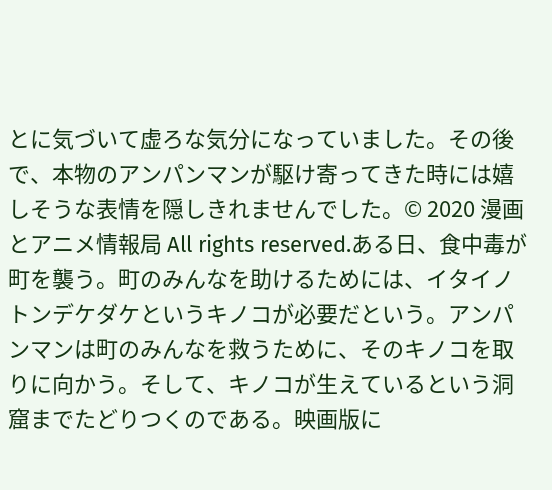とに気づいて虚ろな気分になっていました。その後で、本物のアンパンマンが駆け寄ってきた時には嬉しそうな表情を隠しきれませんでした。© 2020 漫画とアニメ情報局 All rights reserved.ある日、食中毒が町を襲う。町のみんなを助けるためには、イタイノトンデケダケというキノコが必要だという。アンパンマンは町のみんなを救うために、そのキノコを取りに向かう。そして、キノコが生えているという洞窟までたどりつくのである。映画版に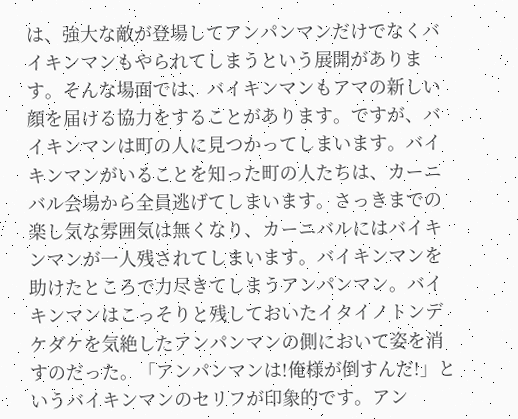は、強大な敵が登場してアンパンマンだけでなくバイキンマンもやられてしまうという展開があります。そんな場面では、バイキンマンもアマの新しい顔を届ける協力をすることがあります。ですが、バイキンマンは町の人に見つかってしまいます。バイキンマンがいることを知った町の人たちは、カーニバル会場から全員逃げてしまいます。さっきまでの楽し気な雰囲気は無くなり、カーニバルにはバイキンマンが一人残されてしまいます。バイキンマンを助けたところで力尽きてしまうアンパンマン。バイキンマンはこっそりと残しておいたイタイノトンデケダケを気絶したアンパンマンの側において姿を消すのだった。「アンパンマンは!俺様が倒すんだ!」というバイキンマンのセリフが印象的です。アン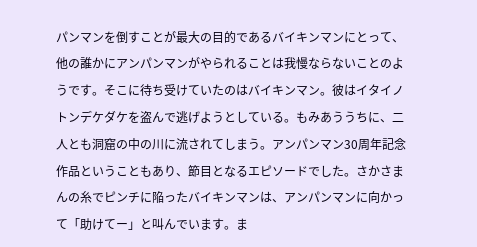パンマンを倒すことが最大の目的であるバイキンマンにとって、他の誰かにアンパンマンがやられることは我慢ならないことのようです。そこに待ち受けていたのはバイキンマン。彼はイタイノトンデケダケを盗んで逃げようとしている。もみあううちに、二人とも洞窟の中の川に流されてしまう。アンパンマン30周年記念作品ということもあり、節目となるエピソードでした。さかさまんの糸でピンチに陥ったバイキンマンは、アンパンマンに向かって「助けてー」と叫んでいます。ま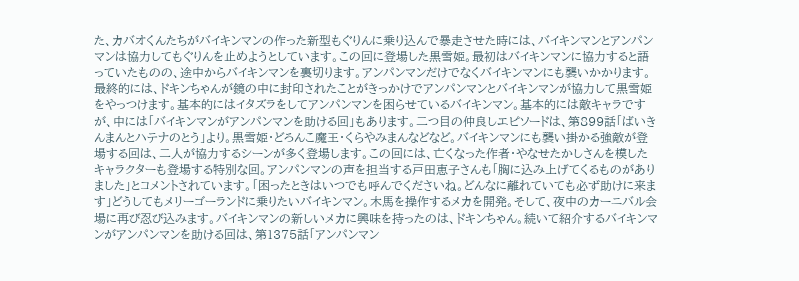た、カバオくんたちがバイキンマンの作った新型もぐりんに乗り込んで暴走させた時には、バイキンマンとアンパンマンは協力してもぐりんを止めようとしています。この回に登場した黒雪姫。最初はバイキンマンに協力すると語っていたものの、途中からバイキンマンを裏切ります。アンパンマンだけでなくバイキンマンにも襲いかかります。最終的には、ドキンちゃんが鏡の中に封印されたことがきっかけでアンパンマンとバイキンマンが協力して黒雪姫をやっつけます。基本的にはイタズラをしてアンパンマンを困らせているバイキンマン。基本的には敵キャラですが、中には「バイキンマンがアンパンマンを助ける回」もあります。二つ目の仲良しエピソードは、第899話「ばいきんまんとハテナのとう」より。黒雪姫・どろんこ魔王・くらやみまんなどなど。バイキンマンにも襲い掛かる強敵が登場する回は、二人が協力するシーンが多く登場します。この回には、亡くなった作者・やなせたかしさんを模したキャラクターも登場する特別な回。アンパンマンの声を担当する戸田恵子さんも「胸に込み上げてくるものがありました」とコメントされています。「困ったときはいつでも呼んでくださいね。どんなに離れていても必ず助けに来ます」どうしてもメリーゴーランドに乗りたいバイキンマン。木馬を操作するメカを開発。そして、夜中のカーニバル会場に再び忍び込みます。バイキンマンの新しいメカに興味を持ったのは、ドキンちゃん。続いて紹介するバイキンマンがアンパンマンを助ける回は、第1375話「アンパンマン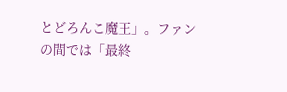とどろんこ魔王」。ファンの間では「最終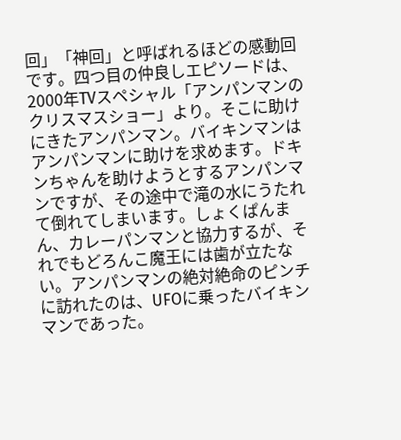回」「神回」と呼ばれるほどの感動回です。四つ目の仲良しエピソードは、2000年TVスペシャル「アンパンマンのクリスマスショー」より。そこに助けにきたアンパンマン。バイキンマンはアンパンマンに助けを求めます。ドキンちゃんを助けようとするアンパンマンですが、その途中で滝の水にうたれて倒れてしまいます。しょくぱんまん、カレーパンマンと協力するが、それでもどろんこ魔王には歯が立たない。アンパンマンの絶対絶命のピンチに訪れたのは、UFOに乗ったバイキンマンであった。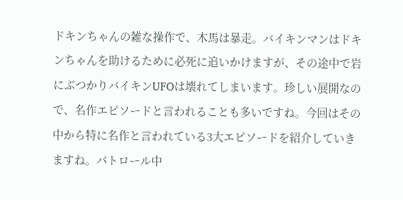ドキンちゃんの雑な操作で、木馬は暴走。バイキンマンはドキンちゃんを助けるために必死に追いかけますが、その途中で岩にぶつかりバイキンUFOは壊れてしまいます。珍しい展開なので、名作エピソードと言われることも多いですね。今回はその中から特に名作と言われている3大エピソードを紹介していきますね。パトロール中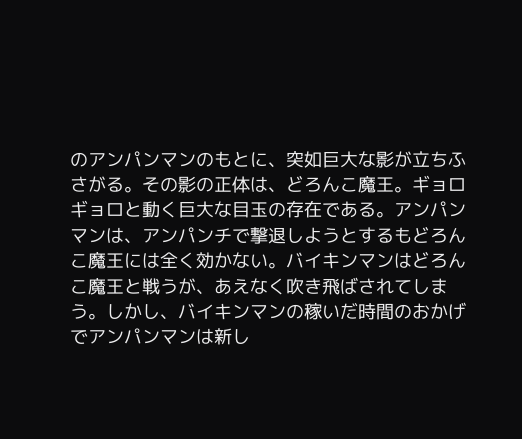のアンパンマンのもとに、突如巨大な影が立ちふさがる。その影の正体は、どろんこ魔王。ギョロギョロと動く巨大な目玉の存在である。アンパンマンは、アンパンチで撃退しようとするもどろんこ魔王には全く効かない。バイキンマンはどろんこ魔王と戦うが、あえなく吹き飛ばされてしまう。しかし、バイキンマンの稼いだ時間のおかげでアンパンマンは新し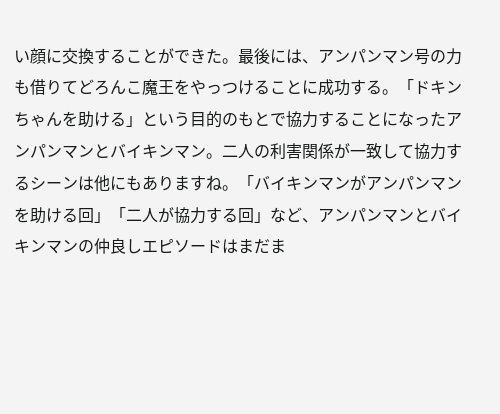い顔に交換することができた。最後には、アンパンマン号の力も借りてどろんこ魔王をやっつけることに成功する。「ドキンちゃんを助ける」という目的のもとで協力することになったアンパンマンとバイキンマン。二人の利害関係が一致して協力するシーンは他にもありますね。「バイキンマンがアンパンマンを助ける回」「二人が協力する回」など、アンパンマンとバイキンマンの仲良しエピソードはまだま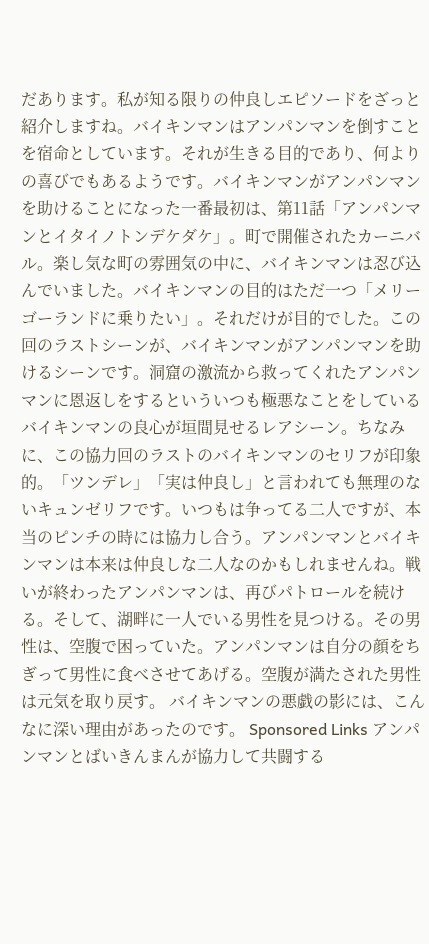だあります。私が知る限りの仲良しエピソードをざっと紹介しますね。バイキンマンはアンパンマンを倒すことを宿命としています。それが生きる目的であり、何よりの喜びでもあるようです。バイキンマンがアンパンマンを助けることになった一番最初は、第11話「アンパンマンとイタイノトンデケダケ」。町で開催されたカーニバル。楽し気な町の雰囲気の中に、バイキンマンは忍び込んでいました。バイキンマンの目的はただ一つ「メリーゴーランドに乗りたい」。それだけが目的でした。この回のラストシーンが、バイキンマンがアンパンマンを助けるシーンです。洞窟の激流から救ってくれたアンパンマンに恩返しをするといういつも極悪なことをしているバイキンマンの良心が垣間見せるレアシーン。ちなみに、この協力回のラストのバイキンマンのセリフが印象的。「ツンデレ」「実は仲良し」と言われても無理のないキュンゼリフです。いつもは争ってる二人ですが、本当のピンチの時には協力し合う。アンパンマンとバイキンマンは本来は仲良しな二人なのかもしれませんね。戦いが終わったアンパンマンは、再びパトロールを続ける。そして、湖畔に一人でいる男性を見つける。その男性は、空腹で困っていた。アンパンマンは自分の顔をちぎって男性に食べさせてあげる。空腹が満たされた男性は元気を取り戻す。 バイキンマンの悪戯の影には、こんなに深い理由があったのです。 Sponsored Links アンパンマンとばいきんまんが協力して共闘する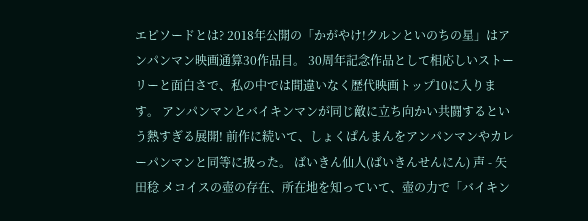エピソードとは? 2018年公開の「かがやけ!クルンといのちの星」はアンパンマン映画通算30作品目。 30周年記念作品として相応しいストーリーと面白さで、私の中では間違いなく歴代映画トップ10に入ります。 アンパンマンとバイキンマンが同じ敵に立ち向かい共闘するという熱すぎる展開! 前作に続いて、しょくぱんまんをアンパンマンやカレーパンマンと同等に扱った。 ばいきん仙人(ばいきんせんにん) 声 - 矢田稔 メコイスの壺の存在、所在地を知っていて、壺の力で「バイキン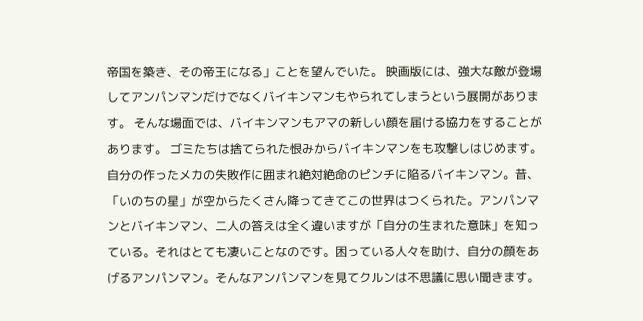帝国を築き、その帝王になる」ことを望んでいた。 映画版には、強大な敵が登場してアンパンマンだけでなくバイキンマンもやられてしまうという展開があります。 そんな場面では、バイキンマンもアマの新しい顔を届ける協力をすることがあります。 ゴミたちは捨てられた恨みからバイキンマンをも攻撃しはじめます。自分の作ったメカの失敗作に囲まれ絶対絶命のピンチに陥るバイキンマン。昔、「いのちの星」が空からたくさん降ってきてこの世界はつくられた。アンパンマンとバイキンマン、二人の答えは全く違いますが「自分の生まれた意味」を知っている。それはとても凄いことなのです。困っている人々を助け、自分の顔をあげるアンパンマン。そんなアンパンマンを見てクルンは不思議に思い聞きます。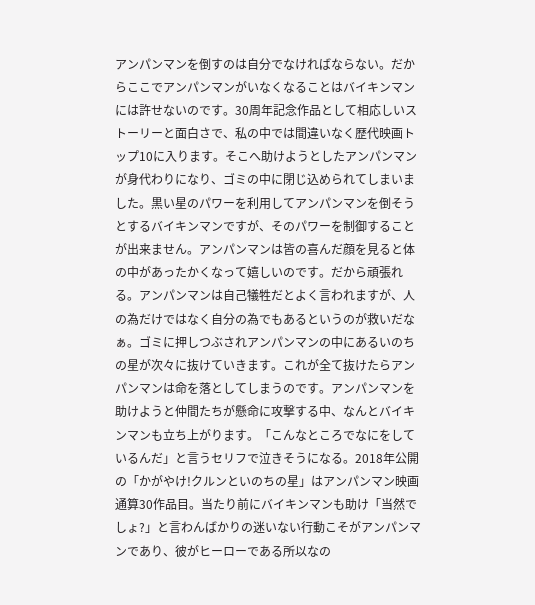アンパンマンを倒すのは自分でなければならない。だからここでアンパンマンがいなくなることはバイキンマンには許せないのです。30周年記念作品として相応しいストーリーと面白さで、私の中では間違いなく歴代映画トップ10に入ります。そこへ助けようとしたアンパンマンが身代わりになり、ゴミの中に閉じ込められてしまいました。黒い星のパワーを利用してアンパンマンを倒そうとするバイキンマンですが、そのパワーを制御することが出来ません。アンパンマンは皆の喜んだ顔を見ると体の中があったかくなって嬉しいのです。だから頑張れる。アンパンマンは自己犠牲だとよく言われますが、人の為だけではなく自分の為でもあるというのが救いだなぁ。ゴミに押しつぶされアンパンマンの中にあるいのちの星が次々に抜けていきます。これが全て抜けたらアンパンマンは命を落としてしまうのです。アンパンマンを助けようと仲間たちが懸命に攻撃する中、なんとバイキンマンも立ち上がります。「こんなところでなにをしているんだ」と言うセリフで泣きそうになる。2018年公開の「かがやけ!クルンといのちの星」はアンパンマン映画通算30作品目。当たり前にバイキンマンも助け「当然でしょ?」と言わんばかりの迷いない行動こそがアンパンマンであり、彼がヒーローである所以なの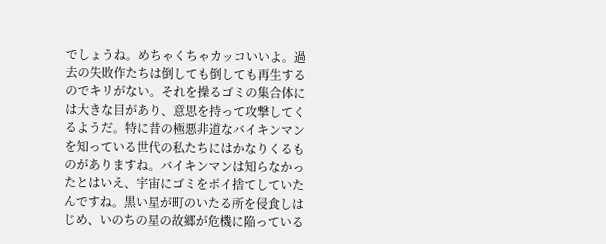でしょうね。めちゃくちゃカッコいいよ。過去の失敗作たちは倒しても倒しても再生するのでキリがない。それを操るゴミの集合体には大きな目があり、意思を持って攻撃してくるようだ。特に昔の極悪非道なバイキンマンを知っている世代の私たちにはかなりくるものがありますね。バイキンマンは知らなかったとはいえ、宇宙にゴミをポイ捨てしていたんですね。黒い星が町のいたる所を侵食しはじめ、いのちの星の故郷が危機に陥っている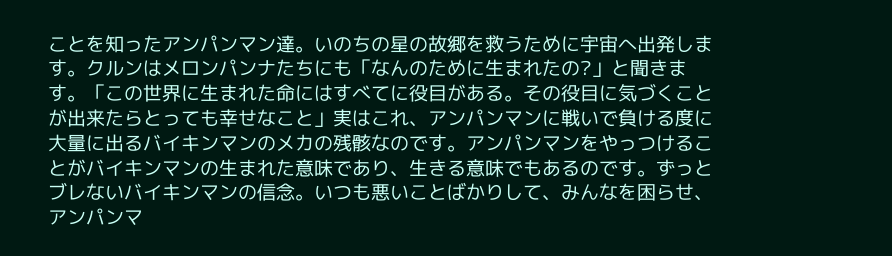ことを知ったアンパンマン達。いのちの星の故郷を救うために宇宙へ出発します。クルンはメロンパンナたちにも「なんのために生まれたの?」と聞きます。「この世界に生まれた命にはすべてに役目がある。その役目に気づくことが出来たらとっても幸せなこと」実はこれ、アンパンマンに戦いで負ける度に大量に出るバイキンマンのメカの残骸なのです。アンパンマンをやっつけることがバイキンマンの生まれた意味であり、生きる意味でもあるのです。ずっとブレないバイキンマンの信念。いつも悪いことばかりして、みんなを困らせ、アンパンマ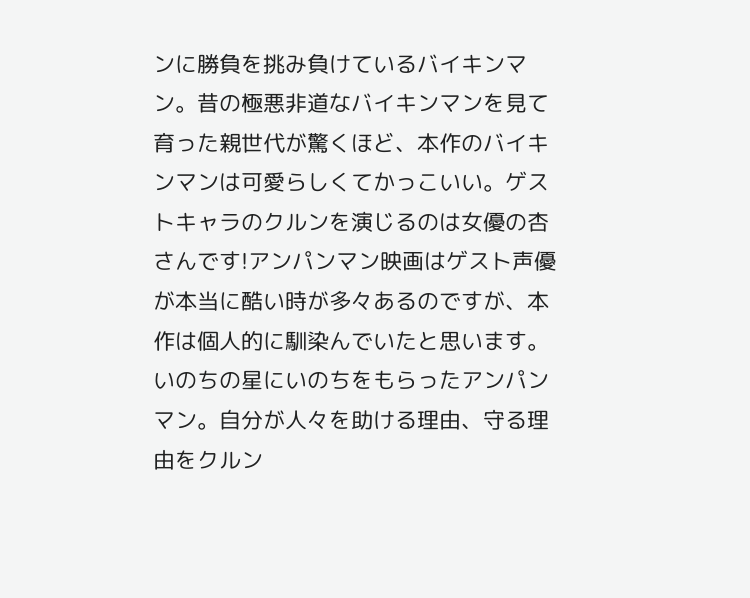ンに勝負を挑み負けているバイキンマン。昔の極悪非道なバイキンマンを見て育った親世代が驚くほど、本作のバイキンマンは可愛らしくてかっこいい。ゲストキャラのクルンを演じるのは女優の杏さんです!アンパンマン映画はゲスト声優が本当に酷い時が多々あるのですが、本作は個人的に馴染んでいたと思います。いのちの星にいのちをもらったアンパンマン。自分が人々を助ける理由、守る理由をクルン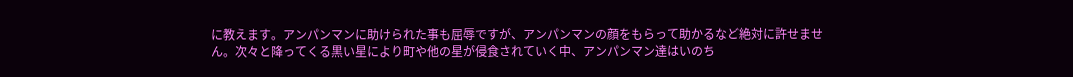に教えます。アンパンマンに助けられた事も屈辱ですが、アンパンマンの顔をもらって助かるなど絶対に許せません。次々と降ってくる黒い星により町や他の星が侵食されていく中、アンパンマン達はいのち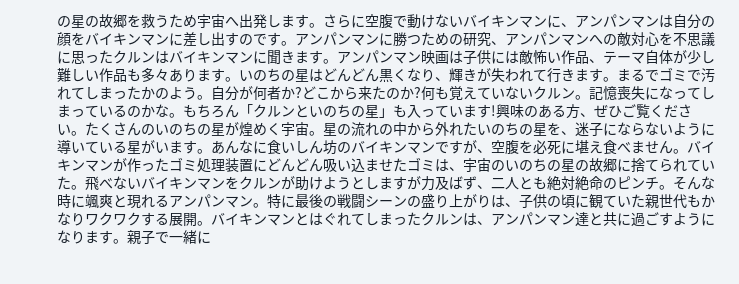の星の故郷を救うため宇宙へ出発します。さらに空腹で動けないバイキンマンに、アンパンマンは自分の顔をバイキンマンに差し出すのです。アンパンマンに勝つための研究、アンパンマンへの敵対心を不思議に思ったクルンはバイキンマンに聞きます。アンパンマン映画は子供には敵怖い作品、テーマ自体が少し難しい作品も多々あります。いのちの星はどんどん黒くなり、輝きが失われて行きます。まるでゴミで汚れてしまったかのよう。自分が何者か?どこから来たのか?何も覚えていないクルン。記憶喪失になってしまっているのかな。もちろん「クルンといのちの星」も入っています!興味のある方、ぜひご覧ください。たくさんのいのちの星が煌めく宇宙。星の流れの中から外れたいのちの星を、迷子にならないように導いている星がいます。あんなに食いしん坊のバイキンマンですが、空腹を必死に堪え食べません。バイキンマンが作ったゴミ処理装置にどんどん吸い込ませたゴミは、宇宙のいのちの星の故郷に捨てられていた。飛べないバイキンマンをクルンが助けようとしますが力及ばず、二人とも絶対絶命のピンチ。そんな時に颯爽と現れるアンパンマン。特に最後の戦闘シーンの盛り上がりは、子供の頃に観ていた親世代もかなりワクワクする展開。バイキンマンとはぐれてしまったクルンは、アンパンマン達と共に過ごすようになります。親子で一緒に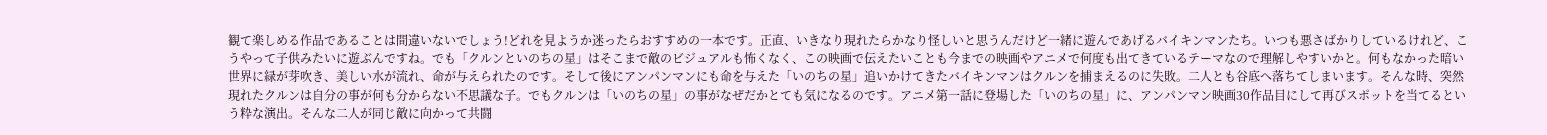観て楽しめる作品であることは間違いないでしょう!どれを見ようか迷ったらおすすめの一本です。正直、いきなり現れたらかなり怪しいと思うんだけど一緒に遊んであげるバイキンマンたち。いつも悪さばかりしているけれど、こうやって子供みたいに遊ぶんですね。でも「クルンといのちの星」はそこまで敵のビジュアルも怖くなく、この映画で伝えたいことも今までの映画やアニメで何度も出てきているテーマなので理解しやすいかと。何もなかった暗い世界に緑が芽吹き、美しい水が流れ、命が与えられたのです。そして後にアンパンマンにも命を与えた「いのちの星」追いかけてきたバイキンマンはクルンを捕まえるのに失敗。二人とも谷底へ落ちてしまいます。そんな時、突然現れたクルンは自分の事が何も分からない不思議な子。でもクルンは「いのちの星」の事がなぜだかとても気になるのです。アニメ第一話に登場した「いのちの星」に、アンパンマン映画30作品目にして再びスポットを当てるという粋な演出。そんな二人が同じ敵に向かって共闘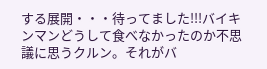する展開・・・待ってました!!!バイキンマンどうして食べなかったのか不思議に思うクルン。それがバ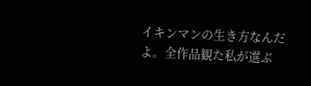イキンマンの生き方なんだよ。全作品観た私が選ぶ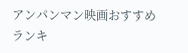アンパンマン映画おすすめランキ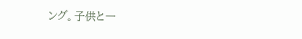ング。子供と一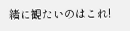緒に観たいのはこれ!